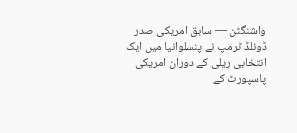واشنگٹن — سابق امریکی صدر ڈونلڈ ٹرمپ نے پنسلوانیا میں ایک انتخابی ریلی کے دوران امریکی پاسپورٹ کے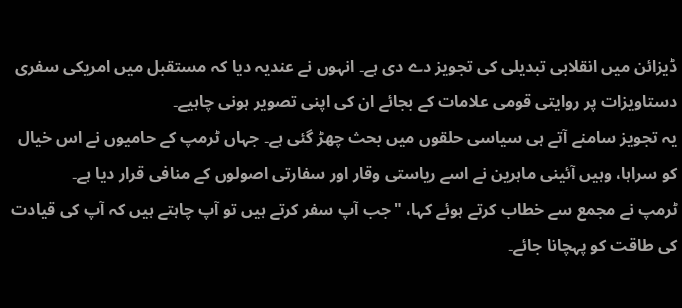ڈیزائن میں انقلابی تبدیلی کی تجویز دے دی ہے۔ انہوں نے عندیہ دیا کہ مستقبل میں امریکی سفری دستاویزات پر روایتی قومی علامات کے بجائے ان کی اپنی تصویر ہونی چاہیے۔
یہ تجویز سامنے آتے ہی سیاسی حلقوں میں بحث چھڑ گئی ہے۔ جہاں ٹرمپ کے حامیوں نے اس خیال کو سراہا، وہیں آئینی ماہرین نے اسے ریاستی وقار اور سفارتی اصولوں کے منافی قرار دیا ہے۔
ٹرمپ نے مجمع سے خطاب کرتے ہوئے کہا، "جب آپ سفر کرتے ہیں تو آپ چاہتے ہیں کہ آپ کی قیادت کی طاقت کو پہچانا جائے۔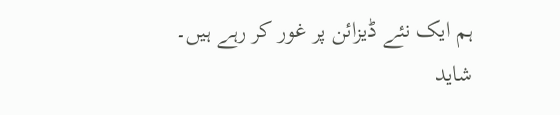ہم ایک نئے ڈیزائن پر غور کر رہے ہیں۔ شاید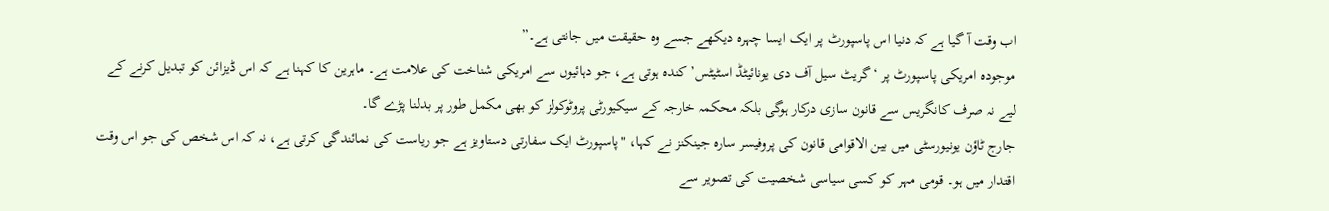اب وقت آ گیا ہے کہ دنیا اس پاسپورٹ پر ایک ایسا چہرہ دیکھے جسے وہ حقیقت میں جانتی ہے۔”
موجودہ امریکی پاسپورٹ پر ‘گریٹ سیل آف دی یونائیٹڈ اسٹیٹس’ کندہ ہوتی ہے، جو دہائیوں سے امریکی شناخت کی علامت ہے۔ ماہرین کا کہنا ہے کہ اس ڈیزائن کو تبدیل کرنے کے لیے نہ صرف کانگریس سے قانون سازی درکار ہوگی بلکہ محکمہ خارجہ کے سیکیورٹی پروٹوکولز کو بھی مکمل طور پر بدلنا پڑے گا۔
جارج ٹاؤن یونیورسٹی میں بین الاقوامی قانون کی پروفیسر سارہ جینکنز نے کہا، "پاسپورٹ ایک سفارتی دستاویز ہے جو ریاست کی نمائندگی کرتی ہے، نہ کہ اس شخص کی جو اس وقت اقتدار میں ہو۔ قومی مہر کو کسی سیاسی شخصیت کی تصویر سے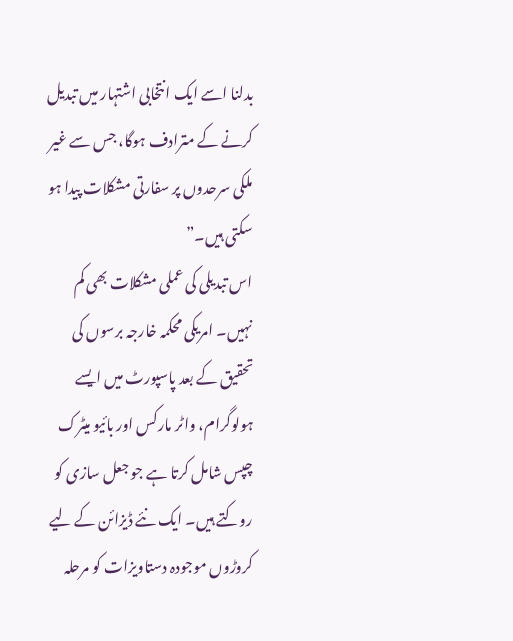بدلنا اسے ایک انتخابی اشتہار میں تبدیل کرنے کے مترادف ہوگا، جس سے غیر ملکی سرحدوں پر سفارتی مشکلات پیدا ہو سکتی ہیں۔”
اس تبدیلی کی عملی مشکلات بھی کم نہیں۔ امریکی محکمہ خارجہ برسوں کی تحقیق کے بعد پاسپورٹ میں ایسے ہولوگرام، واٹر مارکس اور بائیو میٹرک چپس شامل کرتا ہے جو جعل سازی کو روکتے ہیں۔ ایک نئے ڈیزائن کے لیے کروڑوں موجودہ دستاویزات کو مرحلہ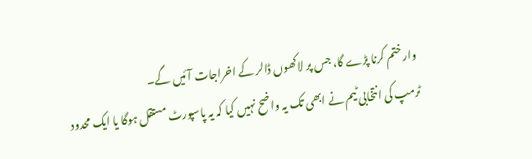وار ختم کرنا پڑے گا، جس پر لاکھوں ڈالر کے اخراجات آئیں گے۔
ٹرمپ کی انتخابی ٹیم نے ابھی تک یہ واضح نہیں کیا کہ یہ پاسپورٹ مستقل ہوگا یا ایک محدود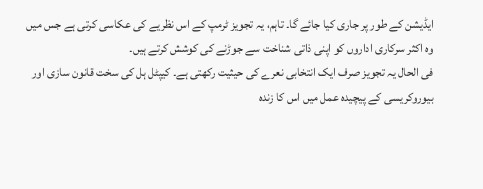ایڈیشن کے طور پر جاری کیا جائے گا۔ تاہم، یہ تجویز ٹرمپ کے اس نظریے کی عکاسی کرتی ہے جس میں وہ اکثر سرکاری اداروں کو اپنی ذاتی شناخت سے جوڑنے کی کوشش کرتے ہیں۔
فی الحال یہ تجویز صرف ایک انتخابی نعرے کی حیثیت رکھتی ہے۔ کیپٹل ہل کی سخت قانون سازی اور بیوروکریسی کے پیچیدہ عمل میں اس کا زندہ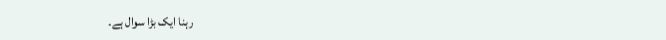رہنا ایک بڑا سوال ہے۔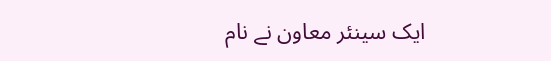ایک سینئر معاون نے نام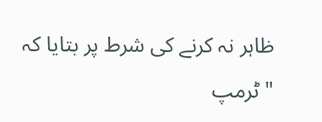ظاہر نہ کرنے کی شرط پر بتایا کہ "ٹرمپ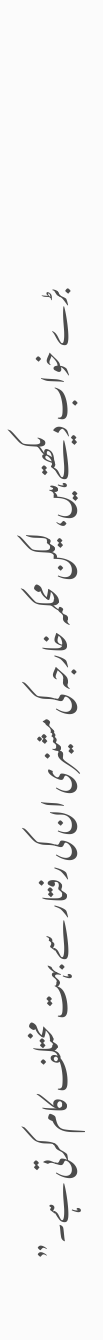بڑے خواب دیکھتے ہیں، لیکن محکمہ خارجہ کی مشینری ان کی رفتار سے بہت مختلف کام کرتی ہے۔”